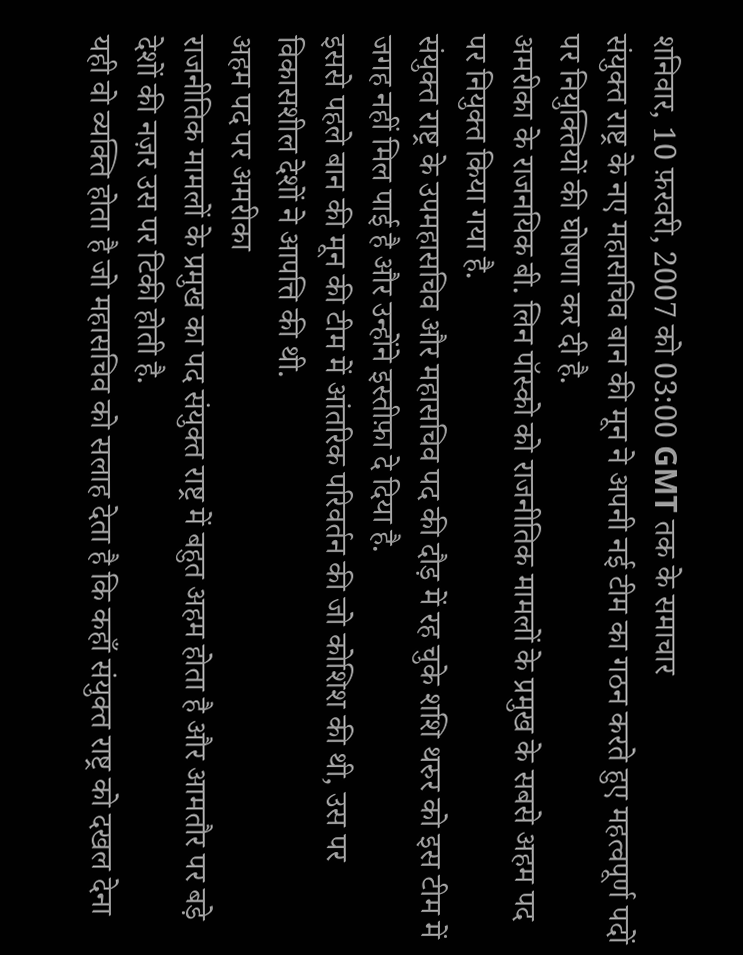शनिवार, 10 फ़रवरी, 2007 को 03:00 GMT तक के समाचार
संयुक्त राष्ट्र के नए महासचिव बान की मून ने अपनी नई टीम का गठन करते हुए महत्वपूर्ण पदों पर नियुक्तियों की घोषणा कर दी है.
अमरीका के राजनयिक बी. लिन पॉस्को को राजनीतिक मामलों के प्रमुख के सबसे अहम पद पर नियुक्त किया गया है.
संयुक्त राष्ट्र के उपमहासचिव और महासचिव पद की दौड़ में रह चुके शशि थरुर को इस टीम में जगह नहीं मिल पाई है और उन्होंने इस्तीफ़ा दे दिया है.
इससे पहले बान की मून की टीम में आंतरिक परिवर्तन की जो कोशिश की थी, उस पर विकासशील देशों ने आपत्ति की थी.
अहम पद पर अमरीका
राजनीतिक मामलों के प्रमुख का पद संयुक्त राष्ट्र में बहुत अहम होता है और आमतौर पर बड़े देशों की नज़र उस पर टिकी होती है.
यही वो व्यक्ति होता है जो महासचिव को सलाह देता है कि कहाँ संयुक्त राष्ट्र को दखल देना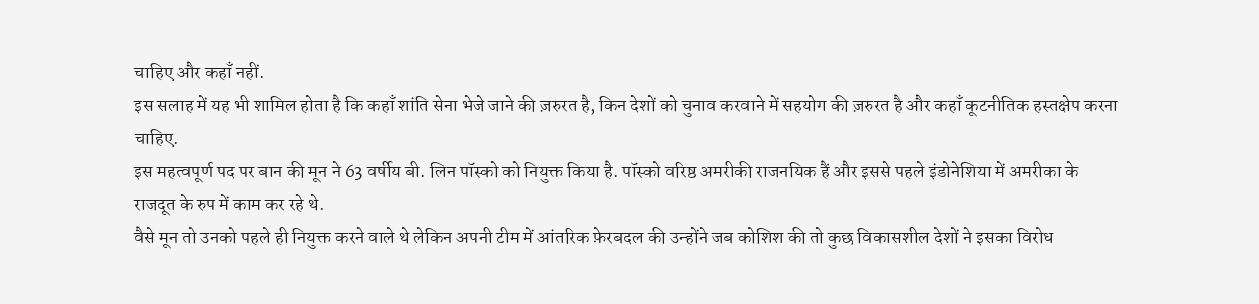चाहिए और कहाँ नहीं.
इस सलाह में यह भी शामिल होता है कि कहाँ शांति सेना भेजे जाने की ज़रुरत है, किन देशों को चुनाव करवाने में सहयोग की ज़रुरत है और कहाँ कूटनीतिक हस्तक्षेप करना चाहिए.
इस महत्वपूर्ण पद पर बान की मून ने 63 वर्षीय बी. लिन पॉस्को को नियुक्त किया है. पॉस्को वरिष्ठ अमरीकी राजनयिक हैं और इससे पहले इंडोनेशिया में अमरीका के राजदूत के रुप में काम कर रहे थे.
वैसे मून तो उनको पहले ही नियुक्त करने वाले थे लेकिन अपनी टीम में आंतरिक फ़ेरबदल की उन्होंने जब कोशिश की तो कुछ विकासशील देशों ने इसका विरोध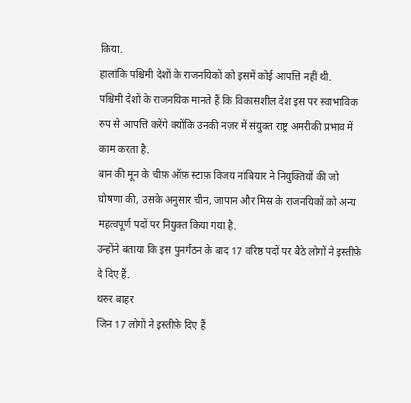किया.
हालांकि पश्चिमी देशों के राजनयिकों को इसमें कोई आपत्ति नहीं थी.
पश्चिमी देशों के राजनयिक मानते हैं कि विकासशील देश इस पर स्वाभाविक रुप से आपत्ति करेंगे क्योंकि उनकी नज़र में संयुक्त राष्ट्र अमरीकी प्रभाव में काम करता है.
बान की मून के चीफ़ ऑफ़ स्टाफ़ विजय नांबियार ने नियुक्तियों की जो घोषणा की, उसके अनुसार चीन, जापान और मिस्र के राजनयिकों को अन्य महत्वपूर्ण पदों पर नियुक्त किया गया है.
उन्होंने बताया कि इस पुनर्गठन के बाद 17 वरिष्ठ पदों पर बैठे लोगों ने इस्तीफ़े दे दिए हैं.
थरुर बाहर
जिन 17 लोगों ने इस्तीफ़े दिए हैं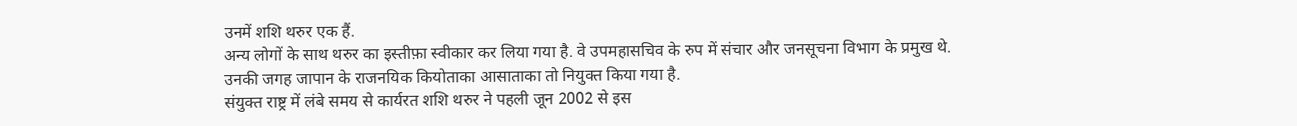उनमें शशि थरुर एक हैं.
अन्य लोगों के साथ थरुर का इस्तीफ़ा स्वीकार कर लिया गया है. वे उपमहासचिव के रुप में संचार और जनसूचना विभाग के प्रमुख थे.
उनकी जगह जापान के राजनयिक कियोताका आसाताका तो नियुक्त किया गया है.
संयुक्त राष्ट्र में लंबे समय से कार्यरत शशि थरुर ने पहली जून 2002 से इस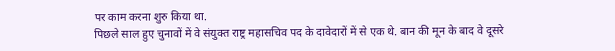पर काम करना शुरु किया था.
पिछले साल हुए चुनावों में वे संयुक्त राष्ट्र महासचिव पद के दावेदारों में से एक थे. बान की मून के बाद वे दूसरे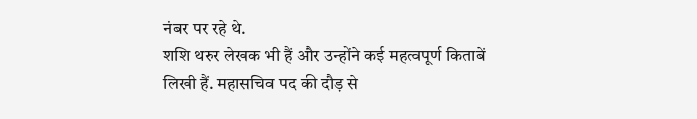नंबर पर रहे थे.
शशि थरुर लेखक भी हैं और उन्होंने कई महत्वपूर्ण किताबें लिखी हैं. महासचिव पद की दौड़ से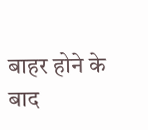बाहर होने के बाद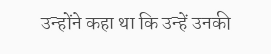उन्होंने कहा था कि उन्हें उनकी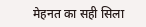मेहनत का सही सिला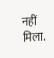नहीं मिला.